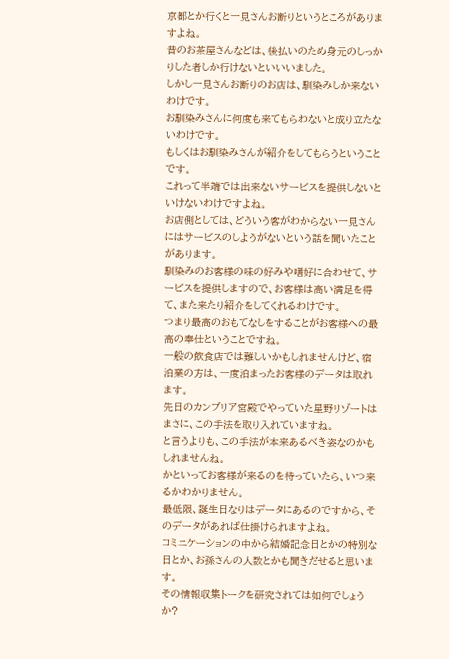京都とか行くと一見さんお断りというところがありますよね。
昔のお茶屋さんなどは、後払いのため身元のしっかりした者しか行けないといいいました。
しかし一見さんお断りのお店は、馴染みしか来ないわけです。
お馴染みさんに何度も来てもらわないと成り立たないわけです。
もしくはお馴染みさんが紹介をしてもらうということです。
これって半端では出来ないサービスを提供しないといけないわけですよね。
お店側としては、どういう客がわからない一見さんにはサービスのしようがないという話を聞いたことがあります。
馴染みのお客様の味の好みや嗜好に合わせて、サービスを提供しますので、お客様は高い満足を得て、また来たり紹介をしてくれるわけです。
つまり最高のおもてなしをすることがお客様への最高の奉仕ということですね。
一般の飲食店では難しいかもしれませんけど、宿泊業の方は、一度泊まったお客様のデータは取れます。
先日のカンブリア宮殿でやっていた星野リゾートはまさに、この手法を取り入れていますね。
と言うよりも、この手法が本来あるべき姿なのかもしれませんね。
かといってお客様が来るのを待っていたら、いつ来るかわかりません。
最低限、誕生日なりはデータにあるのですから、そのデータがあれば仕掛けられますよね。
コミニケーションの中から結婚記念日とかの特別な日とか、お孫さんの人数とかも聞きだせると思います。
その情報収集トークを研究されては如何でしょうか?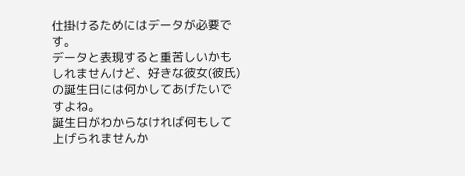仕掛けるためにはデータが必要です。
データと表現すると重苦しいかもしれませんけど、好きな彼女(彼氏)の誕生日には何かしてあげたいですよね。
誕生日がわからなければ何もして上げられませんか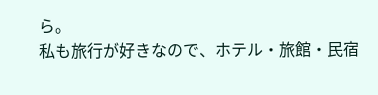ら。
私も旅行が好きなので、ホテル・旅館・民宿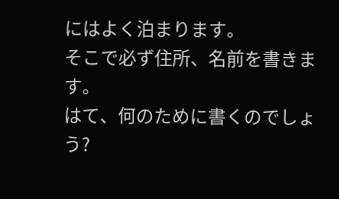にはよく泊まります。
そこで必ず住所、名前を書きます。
はて、何のために書くのでしょう?